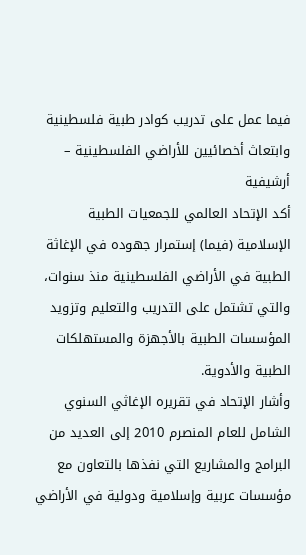فيما عمل على تدريب كوادر طبية فلسطينية وابتعاث أخصائيين للأراضي الفلسطينية – أرشيفية
أكد الإتحاد العالمي للجمعيات الطبية الإسلامية (فيما) إستمرار جهوده في الإغاثة الطبية في الأراضي الفلسطينية منذ سنوات، والتي تشتمل على التدريب والتعليم وتزويد المؤسسات الطبية بالأجهزة والمستهلكات الطبية والأدوية.
وأشار الإتحاد في تقريره الإغاثي السنوي الشامل للعام المنصرم 2010 إلى العديد من البرامج والمشاريع التي نفذها بالتعاون مع مؤسسات عربية وإسلامية ودولية في الأراضي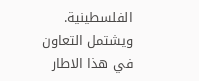الفلسطينية.
ويشتمل التعاون في هذا الاطار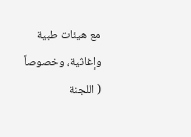مع هيئات طبية وإغاثية، وخصوصاً ( اللجنة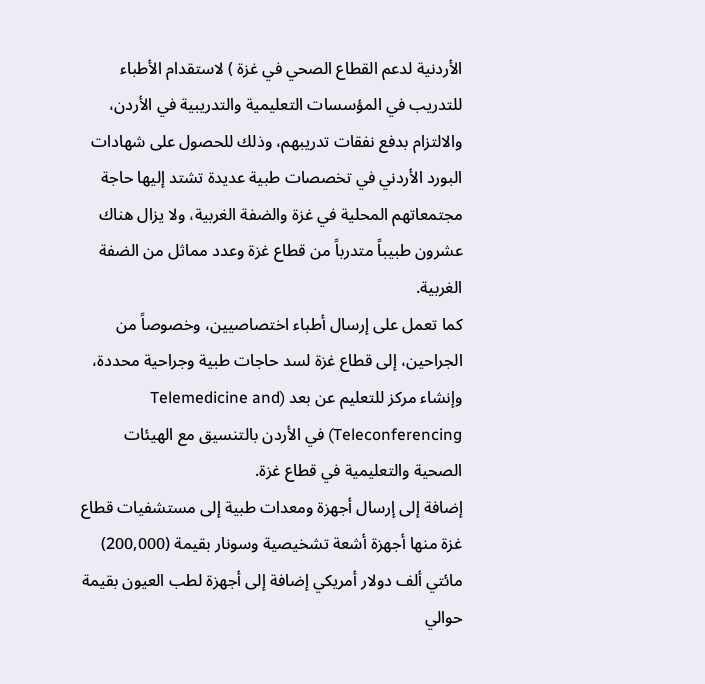الأردنية لدعم القطاع الصحي في غزة ) لاستقدام الأطباء للتدريب في المؤسسات التعليمية والتدريبية في الأردن، والالتزام بدفع نفقات تدريبهم، وذلك للحصول على شهادات البورد الأردني في تخصصات طبية عديدة تشتد إليها حاجة مجتمعاتهم المحلية في غزة والضفة الغربية، ولا يزال هناك عشرون طبيباً متدرباً من قطاع غزة وعدد مماثل من الضفة الغربية.
كما تعمل على إرسال أطباء اختصاصيين، وخصوصاً من الجراحين، إلى قطاع غزة لسد حاجات طبية وجراحية محددة، وإنشاء مركز للتعليم عن بعد (Telemedicine and Teleconferencing) في الأردن بالتنسيق مع الهيئات الصحية والتعليمية في قطاع غزة.
إضافة إلى إرسال أجهزة ومعدات طبية إلى مستشفيات قطاع غزة منها أجهزة أشعة تشخيصية وسونار بقيمة (200,000) مائتي ألف دولار أمريكي إضافة إلى أجهزة لطب العيون بقيمة حوالي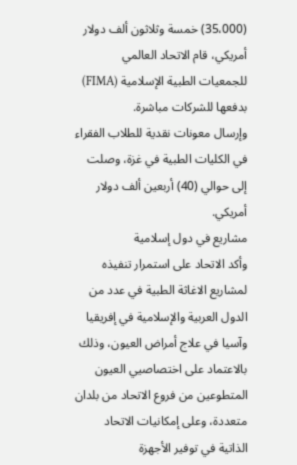(35،000) خمسة وثلاثون ألف دولار أمريكي، قام الاتحاد العالمي للجمعيات الطبية الإسلامية (FIMA) بدفعها للشركات مباشرة.
وإرسال معونات نقدية للطلاب الفقراء في الكليات الطبية في غزة، وصلت إلى حوالي (40) أربعين ألف دولار أمريكي.
مشاريع في دول إسلامية
وأكد الاتحاد على استمرار تنفيذه لمشاريع الاغاثة الطبية في عدد من الدول العربية والإسلامية في إفريقيا وآسيا في علاج أمراض العيون، وذلك بالاعتماد على اختصاصيي العيون المتطوعين من فروع الاتحاد من بلدان متعددة، وعلى إمكانيات الاتحاد الذاتية في توفير الأجهزة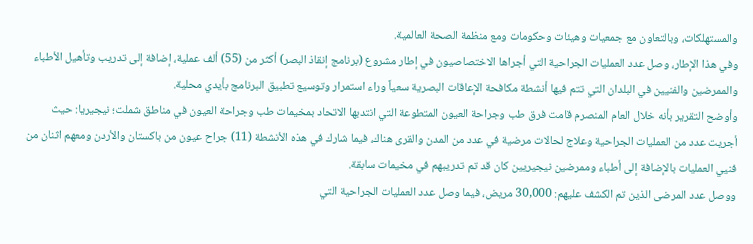والمستهلكات، وبالتعاون مع جمعيات وهيئات وحكومات ومع منظمة الصحة العالمية.
وفي هذا الإطار، وصل عدد العمليات الجراحية التي أجراها الاختصاصيون في إطار مشروع (برنامج إنقاذ البصر) أكثر من (55) ألف عملية، إضافة إلى تدريب وتأهيل الأطباء والممرضين والفنيين في البلدان التي تتم فيها أنشطة مكافحة الإعاقات البصرية سعياً وراء استمرار وتوسيع تطبيق البرنامج بأيدي محلية.
وأوضح التقرير بأنه خلال العام المنصرم قامت فرق طب وجراحة العيون المتطوعة التي انتدبها الاتحاد بمخيمات طب وجراحة العيون في مناطق شملت؛ نيجيريا: حيث أجريت عدد من العمليات الجراحية وعلاج لحالات مرضية في عدد من المدن والقرى هناك، فيما شارك في هذه الأنشطة (11) جراح عيون من باكستان والأردن ومعهم اثنان من فنيي العمليات بالإضافة إلى أطباء وممرضين نيجيريين كان قد تم تدريبهم في مخيمات سابقة.
ووصل عدد المرضى الذين تم الكشف عليهم: 30,000 مريض، فيما وصل عدد العمليات الجراحية التي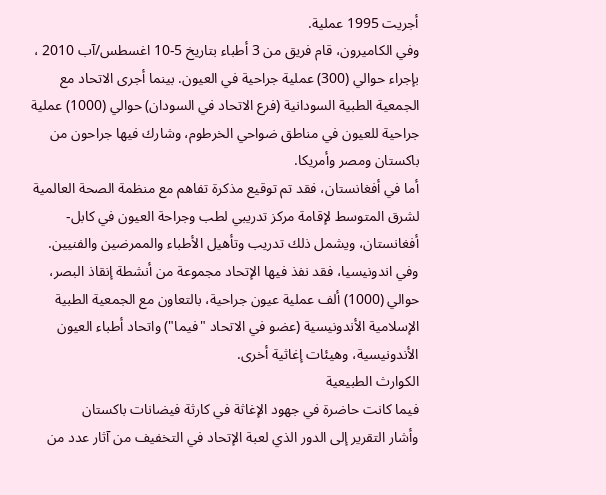أجريت 1995 عملية.
وفي الكاميرون، قام فريق من 3 أطباء بتاريخ 5-10 اغسطس/آب 2010 ، بإجراء حوالي (300) عملية جراحية في العيون. بينما أجرى الاتحاد مع الجمعية الطبية السودانية (فرع الاتحاد في السودان) حوالي (1000) عملية جراحية للعيون في مناطق ضواحي الخرطوم، وشارك فيها جراحون من باكستان ومصر وأمريكا.
أما في أفغانستان، فقد تم توقيع مذكرة تفاهم مع منظمة الصحة العالمية لشرق المتوسط لإقامة مركز تدريبي لطب وجراحة العيون في كابل- أفغانستان، ويشمل ذلك تدريب وتأهيل الأطباء والممرضين والفنيين.
وفي اندونيسيا، فقد نفذ فيها الإتحاد مجموعة من أنشطة إنقاذ البصر، حوالي (1000) ألف عملية عيون جراحية، بالتعاون مع الجمعية الطبية الإسلامية الأندونيسية (عضو في الاتحاد "فيما") واتحاد أطباء العيون الأندونيسية، وهيئات إغاثية أخرى.
الكوارث الطبيعية
فيما كانت حاضرة في جهود الإغاثة في كارثة فيضانات باكستان
وأشار التقرير إلى الدور الذي لعبة الإتحاد في التخفيف من آثار عدد من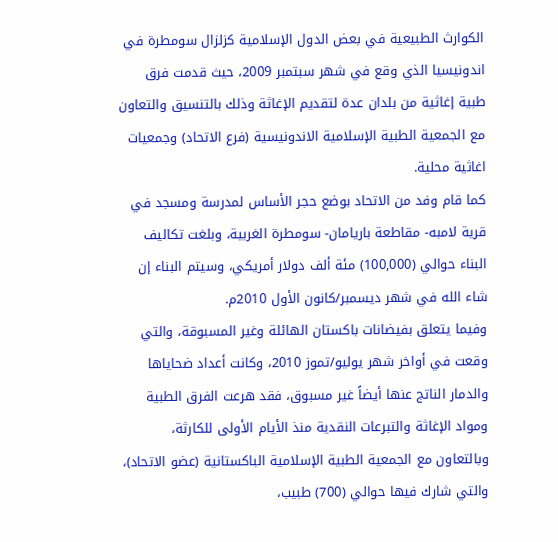الكوارث الطبيعية في بعض الدول الإسلامية كزلزال سومطرة في اندونيسيا الذي وقع في شهر سبتمبر 2009، حيث قدمت فرق طبية إغاثية من بلدان عدة لتقديم الإغاثة وذلك بالتنسيق والتعاون مع الجمعية الطبية الإسلامية الاندونيسية (فرع الاتحاد) وجمعيات اغاثية محلية.
كما قام وفد من الاتحاد بوضع حجر الأساس لمدرسة ومسجد في قرية لامبه- مقاطعة باريامان- سومطرة الغربية، وبلغت تكاليف البناء حوالي (100,000) مئة ألف دولار أمريكي، وسيتم البناء إن شاء الله في شهر ديسمبر/كانون الأول 2010م.
وفيما يتعلق بفيضانات باكستان الهائلة وغير المسبوقة، والتي وقعت في أواخر شهر يوليو/تموز 2010، وكانت أعداد ضحاياها والدمار الناتج عنها أيضاً غير مسبوق، فقد هرعت الفرق الطبية ومواد الإغاثة والتبرعات النقدية منذ الأيام الأولى للكارثة، وبالتعاون مع الجمعية الطبية الإسلامية الباكستانية (عضو الاتحاد)، والتي شارك فيها حوالي (700) طبيب،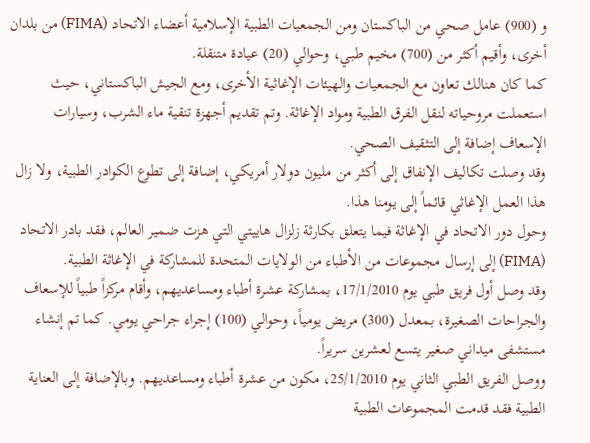و (900) عامل صحي من الباكستان ومن الجمعيات الطبية الإسلامية أعضاء الاتحاد (FIMA) من بلدان أخرى، وأقيم أكثر من (700) مخيم طبي، وحوالي (20) عيادة متنقلة.
كما كان هنالك تعاون مع الجمعيات والهيئات الإغاثية الأخرى، ومع الجيش الباكستاني، حيث استعملت مروحياته لنقل الفرق الطبية ومواد الإغاثة. وتم تقديم أجهزة تنقية ماء الشرب، وسيارات الإسعاف إضافة إلى التثقيف الصحي.
وقد وصلت تكاليف الإنفاق إلى أكثر من مليون دولار أمريكي، إضافة إلى تطوع الكوادر الطبية، ولا زال هذا العمل الإغاثي قائماً إلى يومنا هذا.
وحول دور الاتحاد في الإغاثة فيما يتعلق بكارثة زلزال هاييتي التي هزت ضمير العالم، فقد بادر الاتحاد (FIMA) إلى إرسال مجموعات من الأطباء من الولايات المتحدة للمشاركة في الإغاثة الطبية.
وقد وصل أول فريق طبي يوم 17/1/2010، بمشاركة عشرة أطباء ومساعديهم، وأقام مركزاً طبياً للإسعاف والجراحات الصغيرة، بمعدل (300) مريض يومياً، وحوالي (100) إجراء جراحي يومي. كما تم إنشاء مستشفى ميداني صغير يتسع لعشرين سريراً.
ووصل الفريق الطبي الثاني يوم 25/1/2010، مكون من عشرة أطباء ومساعديهم. وبالإضافة إلى العناية الطبية فقد قدمت المجموعات الطبية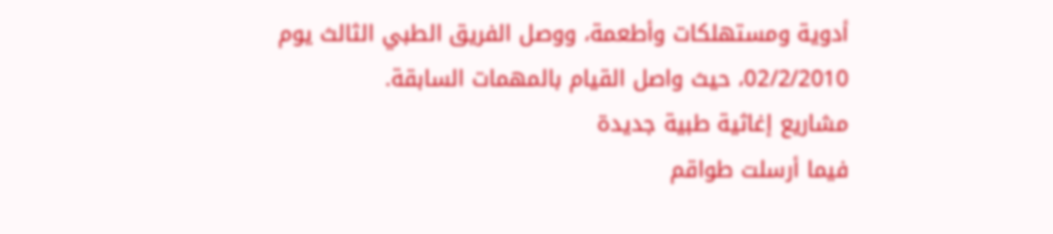أدوية ومستهلكات وأطعمة، ووصل الفريق الطبي الثالث يوم 02/2/2010، حيث واصل القيام بالمهمات السابقة.
مشاريع إغاثية طبية جديدة
فيما أرسلت طواقم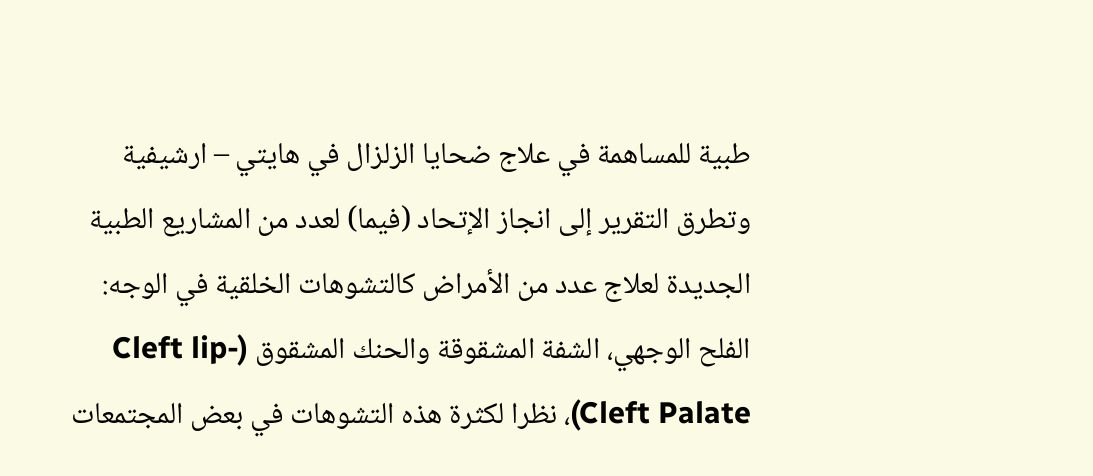طبية للمساهمة في علاج ضحايا الزلزال في هايتي – ارشيفية
وتطرق التقرير إلى انجاز الإتحاد (فيما) لعدد من المشاريع الطبية الجديدة لعلاج عدد من الأمراض كالتشوهات الخلقية في الوجه: الفلح الوجهي، الشفة المشقوقة والحنك المشقوق (Cleft lip-Cleft Palate)، نظرا لكثرة هذه التشوهات في بعض المجتمعات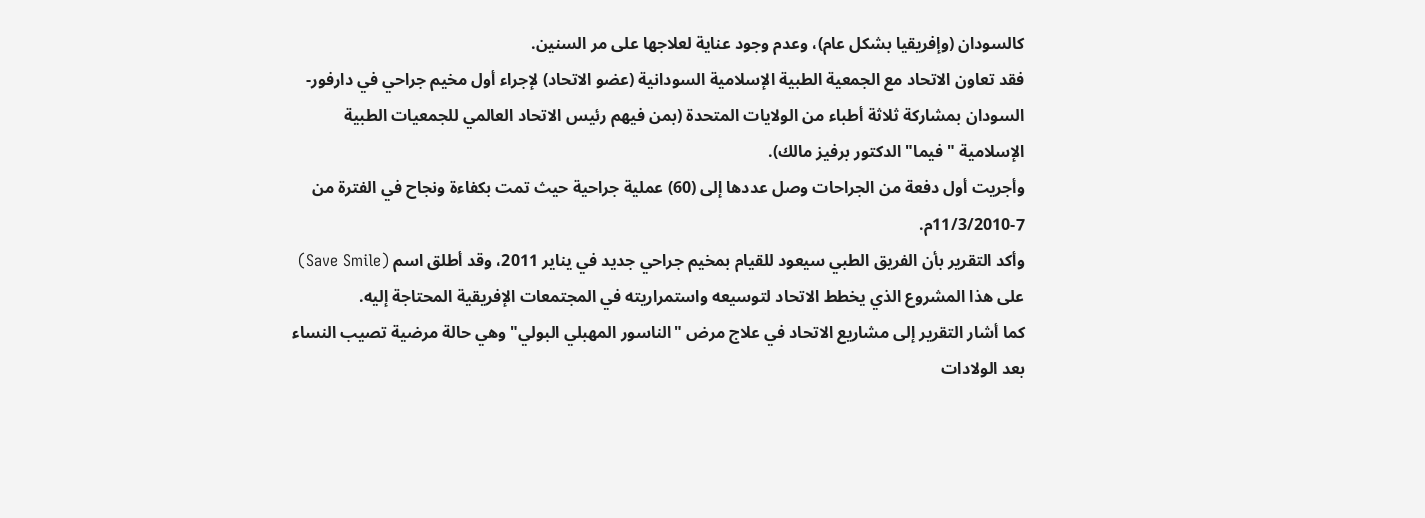كالسودان (وإفريقيا بشكل عام)، وعدم وجود عناية لعلاجها على مر السنين.
فقد تعاون الاتحاد مع الجمعية الطبية الإسلامية السودانية (عضو الاتحاد) لإجراء أول مخيم جراحي في دارفور-السودان بمشاركة ثلاثة أطباء من الولايات المتحدة (بمن فيهم رئيس الاتحاد العالمي للجمعيات الطبية الإسلامية "فيما" الدكتور برفيز مالك).
وأجريت أول دفعة من الجراحات وصل عددها إلى (60) عملية جراحية حيث تمت بكفاءة ونجاح في الفترة من 7-11/3/2010م.
وأكد التقرير بأن الفريق الطبي سيعود للقيام بمخيم جراحي جديد في يناير 2011، وقد أطلق اسم (Save Smile) على هذا المشروع الذي يخطط الاتحاد لتوسيعه واستمراريته في المجتمعات الإفريقية المحتاجة إليه.
كما أشار التقرير إلى مشاريع الاتحاد في علاج مرض "الناسور المهبلي البولي" وهي حالة مرضية تصيب النساء بعد الولادات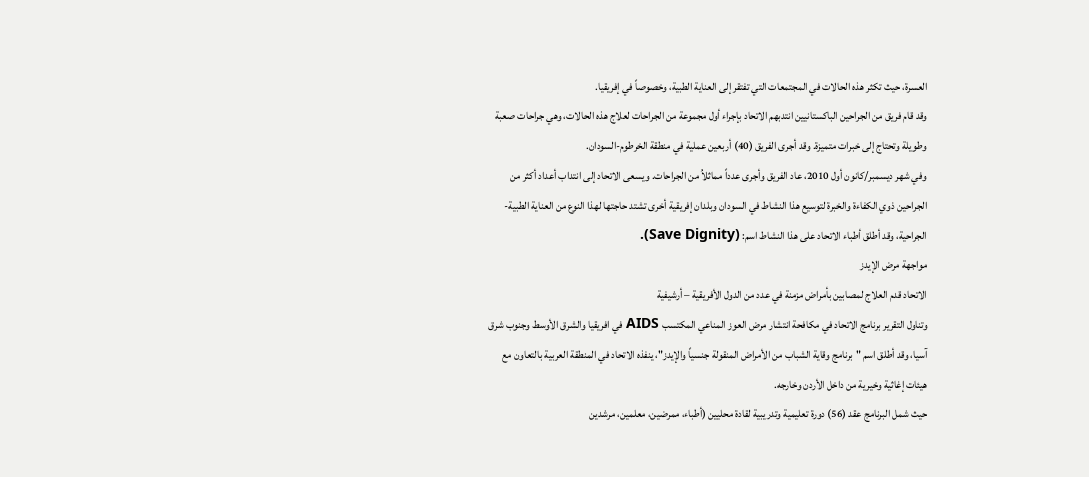العسرة، حيث تكثر هذه الحالات في المجتمعات التي تفتقر إلى العناية الطبية، وخصوصاً في إفريقيا.
وقد قام فريق من الجراحين الباكستانيين انتدبهم الاتحاد بإجراء أول مجموعة من الجراحات لعلاج هذه الحالات، وهي جراحات صعبة وطويلة وتحتاج إلى خبرات متميزة. وقد أجرى الفريق (40) أربعين عملية في منطقة الخرطوم-السودان.
وفي شهر ديسمبر/كانون أول 2010، عاد الفريق وأجرى عدداً مماثلاُ من الجراحات. ويسعى الاتحاد إلى انتداب أعداد أكثر من الجراحين ذوي الكفاءة والخبرة لتوسيع هذا النشاط في السودان وبلدان إفريقية أخرى تشتد حاجتها لهذا النوع من العناية الطبية-الجراحية، وقد أطلق أطباء الاتحاد على هذا النشاط اسم: (Save Dignity).
مواجهة مرض الإيدز
الاتحاد قدم العلاج لمصابين بأمراض مزمنة في عدد من الدول الأفريقية – أرشيفية
وتناول التقرير برنامج الاتحاد في مكافحة انتشار مرض العوز المناعي المكتسب AIDS في افريقيا والشرق الأوسط وجنوب شرق آسيا، وقد أطلق اسم "برنامج وقاية الشباب من الأمراض المنقولة جنسياً والإيدز"، ينفذه الاتحاد في المنطقة العربية بالتعاون مع هيئات إغاثية وخيرية من داخل الأردن وخارجه.
حيث شمل البرنامج عقد (56) دورة تعليمية وتدريبية لقادة محليين (أطباء، ممرضين، معلمين، مرشدين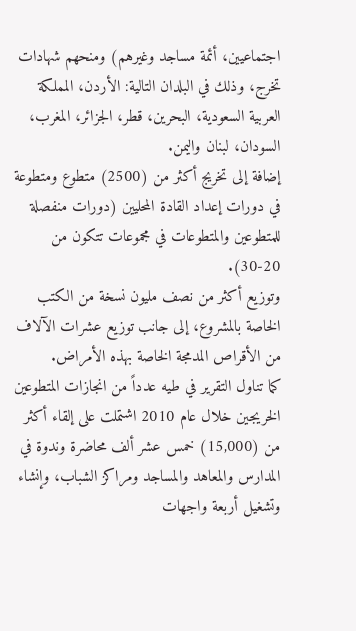اجتماعيين، أئمة مساجد وغيرهم) ومنحهم شهادات تخرج، وذلك في البلدان التالية: الأردن، المملكة العربية السعودية، البحرين، قطر، الجزائر، المغرب، السودان، لبنان واليمن.
إضافة إلى تخريج أكثر من (2500) متطوع ومتطوعة في دورات إعداد القادة المحليين (دورات منفصلة للمتطوعين والمتطوعات في مجموعات تتكون من 20-30).
وتوزيع أكثر من نصف مليون نسخة من الكتب الخاصة بالمشروع، إلى جانب توزيع عشرات الآلاف من الأقراص المدمجة الخاصة بهذه الأمراض.
كما تناول التقرير في طيه عدداً من انجازات المتطوعين الخريجين خلال عام 2010 اشتملت على إلقاء أكثر من (15,000) خمس عشر ألف محاضرة وندوة في المدارس والمعاهد والمساجد ومراكز الشباب، وإنشاء وتشغيل أربعة واجهات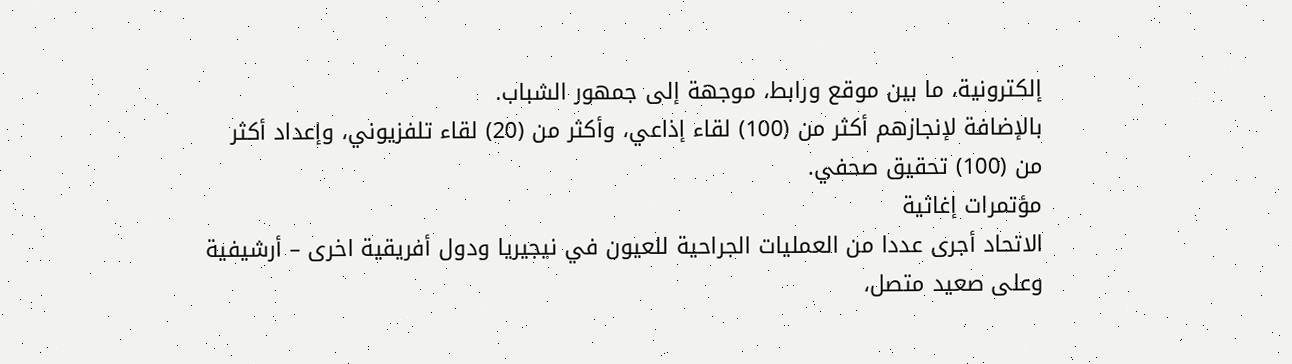إلكترونية، ما بين موقع ورابط، موجهة إلى جمهور الشباب.
بالإضافة لإنجازهم أكثر من (100) لقاء إذاعي، وأكثر من (20) لقاء تلفزيوني، وإعداد أكثر من (100) تحقيق صحفي.
مؤتمرات إغاثية
الاتحاد أجرى عددا من العمليات الجراحية للعيون في نيجيريا ودول أفريقية اخرى – أرشيفية
وعلى صعيد متصل،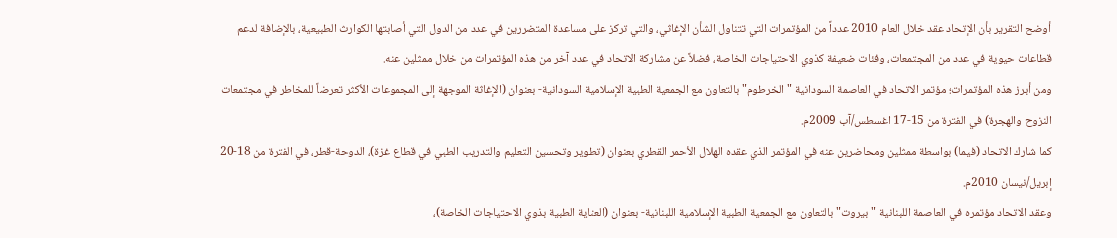أوضح التقرير بأن الإتحاد عقد خلال العام 2010 عدداً من المؤتمرات التي تتناول الشأن الإغاثي، والتي تركز على مساعدة المتضررين في عدد من الدول التي أصابتها الكوارث الطبيعية، بالإضافة لدعم قطاعات حيوية في عدد من المجتمعات، وفئات ضعيفة كذوي الاحتياجات الخاصة، فضلاً عن مشاركة الاتحاد في عدد آخر من هذه المؤتمرات من خلال ممثلين عنه.
ومن أبرز هذه المؤتمرات؛ مؤتمر الاتحاد في العاصمة السودانية "الخرطوم" بالتعاون مع الجمعية الطبية الإسلامية السودانية- بعنوان (الإغاثة الموجهة إلى المجموعات الأكثر تعرضاً للمخاطر في مجتمعات النزوح والهجرة) في الفترة من 15-17 اغسطس/آب 2009م.
كما شارك الاتحاد (فيما) بواسطة ممثلين ومحاضرين عنه في المؤتمر الذي عقده الهلال الأحمر القطري بعنوان (تطوير وتحسين التعليم والتدريب الطبي في قطاع غزة)، الدوحة-قطر، في الفترة من 18-20 إبريل/نيسان 2010م.
وعقد الاتحاد مؤتمره في العاصمة اللبنانية "بيروت" بالتعاون مع الجمعية الطبية الإسلامية اللبنانية- بعنوان (العناية الطبية بذوي الاحتياجات الخاصة)،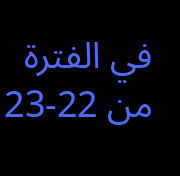في الفترة من 22-23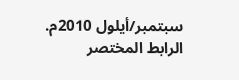سبتمبر/أيلول 2010م.
الرابط المختصر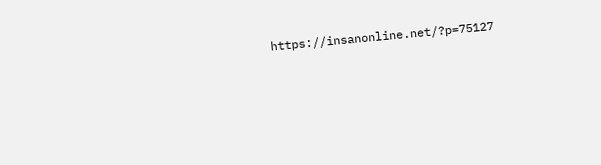https://insanonline.net/?p=75127